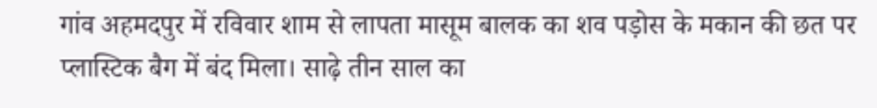गांव अहमदपुर में रविवार शाम से लापता मासूम बालक का शव पड़ोस के मकान की छत पर प्लास्टिक बैग में बंद मिला। साढ़े तीन साल का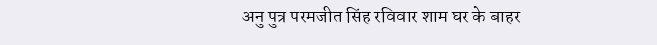अनु पुत्र परमजीत सिंह रविवार शाम घर के बाहर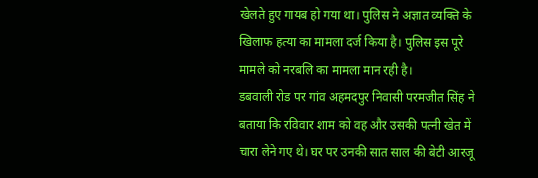खेलते हुए गायब हो गया था। पुलिस ने अज्ञात व्यक्ति के खिलाफ हत्या का मामला दर्ज किया है। पुलिस इस पूरे मामले को नरबलि का मामला मान रही है।
डबवाली रोड पर गांव अहमदपुर निवासी परमजीत सिंह ने बताया कि रविवार शाम को वह और उसकी पत्नी खेत में चारा लेने गए थे। घर पर उनकी सात साल की बेटी आरजू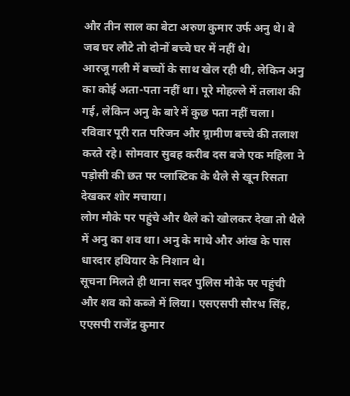और तीन साल का बेटा अरुण कुमार उर्फ अनु थे। वे जब घर लौटे तो दोनों बच्चे घर में नहीं थे।
आरजू गली में बच्चों के साथ खेल रही थी, लेकिन अनु का कोई अता-पता नहीं था। पूरे मोहल्ले में तलाश की गई, लेकिन अनु के बारे में कुछ पता नहीं चला। रविवार पूरी रात परिजन और ग्र्रामीण बच्चे की तलाश करते रहे। सोमवार सुबह करीब दस बजे एक महिला ने पड़ोसी की छत पर प्लास्टिक के थैले से खून रिसता देखकर शोर मचाया।
लोग मौके पर पहुंचे और थैले को खोलकर देखा तो थैले में अनु का शव था। अनु के माथे और आंख के पास धारदार हथियार के निशान थे।
सूचना मिलते ही थाना सदर पुलिस मौके पर पहुंची और शव को कब्जे में लिया। एसएसपी सौरभ सिंह, एएसपी राजेंद्र कुमार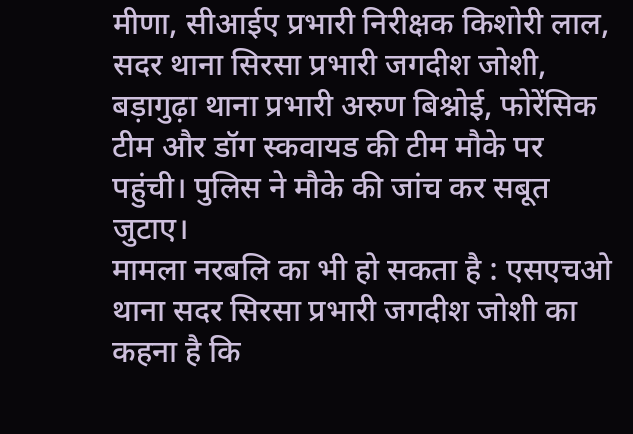मीणा, सीआईए प्रभारी निरीक्षक किशोरी लाल, सदर थाना सिरसा प्रभारी जगदीश जोशी, बड़ागुढ़ा थाना प्रभारी अरुण बिश्नोई, फोरेंसिक टीम और डॉग स्कवायड की टीम मौके पर पहुंची। पुलिस ने मौके की जांच कर सबूत जुटाए।
मामला नरबलि का भी हो सकता है : एसएचओ
थाना सदर सिरसा प्रभारी जगदीश जोशी का कहना है कि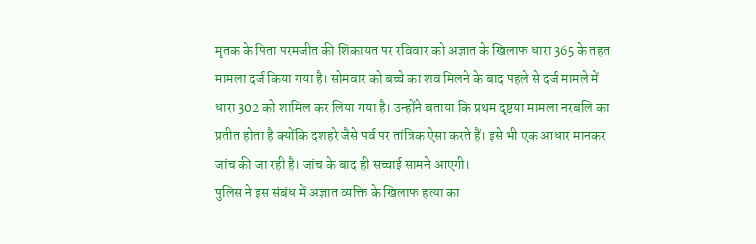मृतक के पिता परमजीत की शिकायत पर रविवार को अज्ञात के खिलाफ धारा 365 के तहत मामला दर्ज किया गया है। सोमवार को बच्चे का शव मिलने के बाद पहले से दर्ज मामले में धारा 302 को शामिल कर लिया गया है। उन्होंने बताया कि प्रथम दृष्टया मामला नरबलि का प्रतीत होता है क्योंकि दशहरे जैसे पर्व पर तांत्रिक ऐसा करते हैं। इसे भी एक आधार मानकर जांच की जा रही है। जांच के बाद ही सच्चाई सामने आएगी।
पुलिस ने इस संबंध में अज्ञात व्यक्ति के खिलाफ हत्या का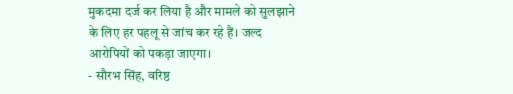मुकदमा दर्ज कर लिया है और मामले को सुलझाने के लिए हर पहलू से जांच कर रहे हैं। जल्द आरोपियों को पकड़ा जाएगा।
- सौरभ सिंह, वरिष्ठ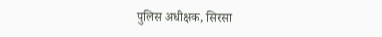पुलिस अधीक्षक, सिरसा